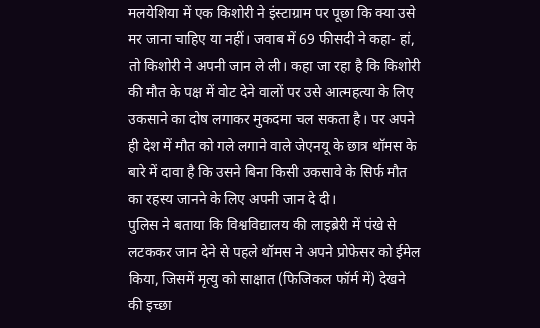मलयेशिया में एक किशोरी ने इंस्टाग्राम पर पूछा कि क्या उसे मर जाना चाहिए या नहीं। जवाब में 69 फीसदी ने कहा- हां, तो किशोरी ने अपनी जान ले ली। कहा जा रहा है कि किशोरी की मौत के पक्ष में वोट देने वालों पर उसे आत्महत्या के लिए उकसाने का दोष लगाकर मुकदमा चल सकता है। पर अपने ही देश में मौत को गले लगाने वाले जेएनयू के छात्र थॉमस के बारे में दावा है कि उसने बिना किसी उकसावे के सिर्फ मौत का रहस्य जानने के लिए अपनी जान दे दी।
पुलिस ने बताया कि विश्वविद्यालय की लाइब्रेरी में पंखे से लटककर जान देने से पहले थॉमस ने अपने प्रोफेसर को ईमेल किया, जिसमें मृत्यु को साक्षात (फिजिकल फॉर्म में) देखने की इच्छा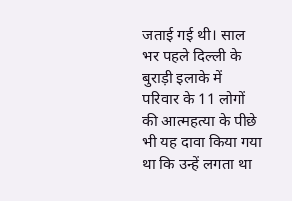जताई गई थी। साल भर पहले दिल्ली के बुराड़ी इलाके में परिवार के 11 लोगों की आत्महत्या के पीछे भी यह दावा किया गया था कि उन्हें लगता था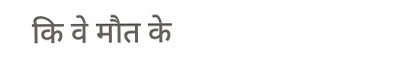कि वे मौत के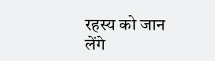रहस्य को जान लेंगे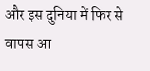और इस दुनिया में फिर से वापस आ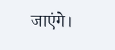जाएंगे।